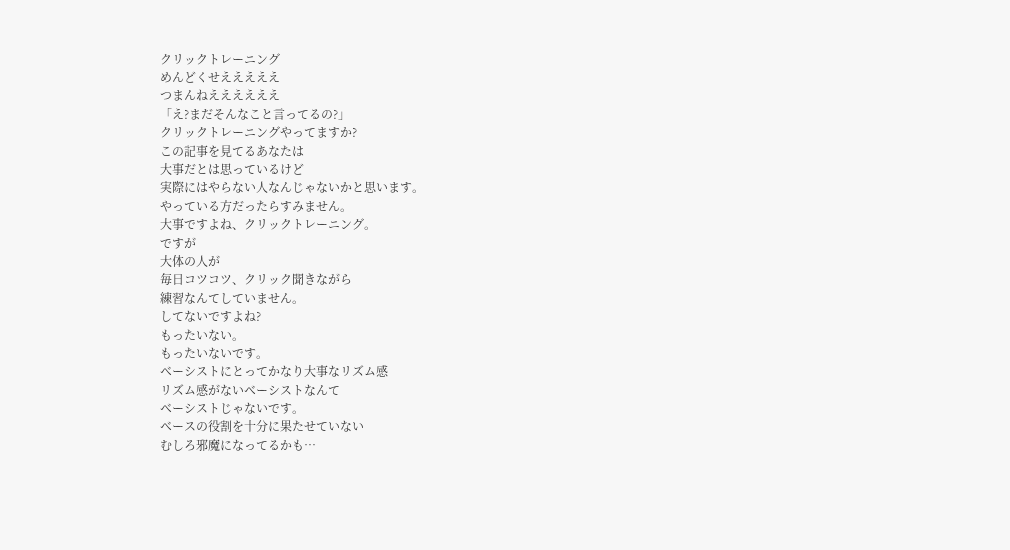クリックトレーニング
めんどくせえええええ
つまんねええええええ
「え?まだそんなこと言ってるの?」
クリックトレーニングやってますか?
この記事を見てるあなたは
大事だとは思っているけど
実際にはやらない人なんじゃないかと思います。
やっている方だったらすみません。
大事ですよね、クリックトレーニング。
ですが
大体の人が
毎日コツコツ、クリック聞きながら
練習なんてしていません。
してないですよね?
もったいない。
もったいないです。
ベーシストにとってかなり大事なリズム感
リズム感がないベーシストなんて
ベーシストじゃないです。
ベースの役割を十分に果たせていない
むしろ邪魔になってるかも…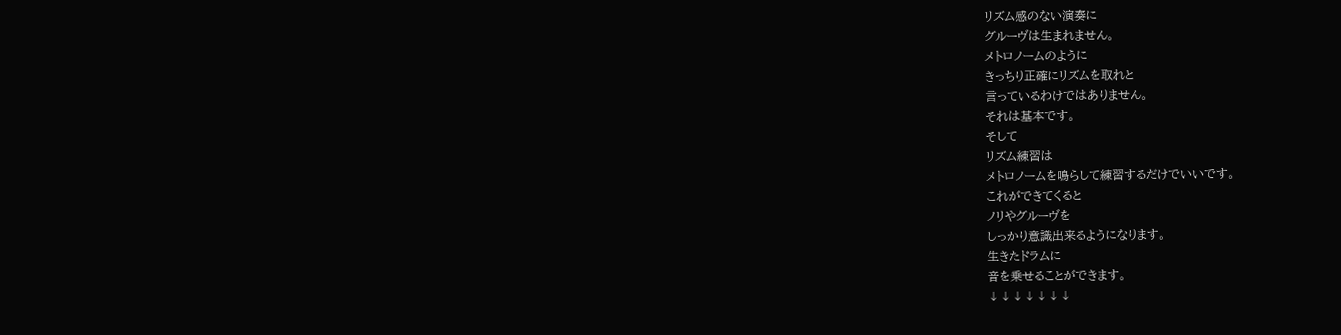リズム感のない演奏に
グルーヴは生まれません。
メトロノームのように
きっちり正確にリズムを取れと
言っているわけではありません。
それは基本です。
そして
リズム練習は
メトロノームを鳴らして練習するだけでいいです。
これができてくると
ノリやグルーヴを
しっかり意識出来るようになります。
生きたドラムに
音を乗せることができます。
↓↓↓↓↓↓↓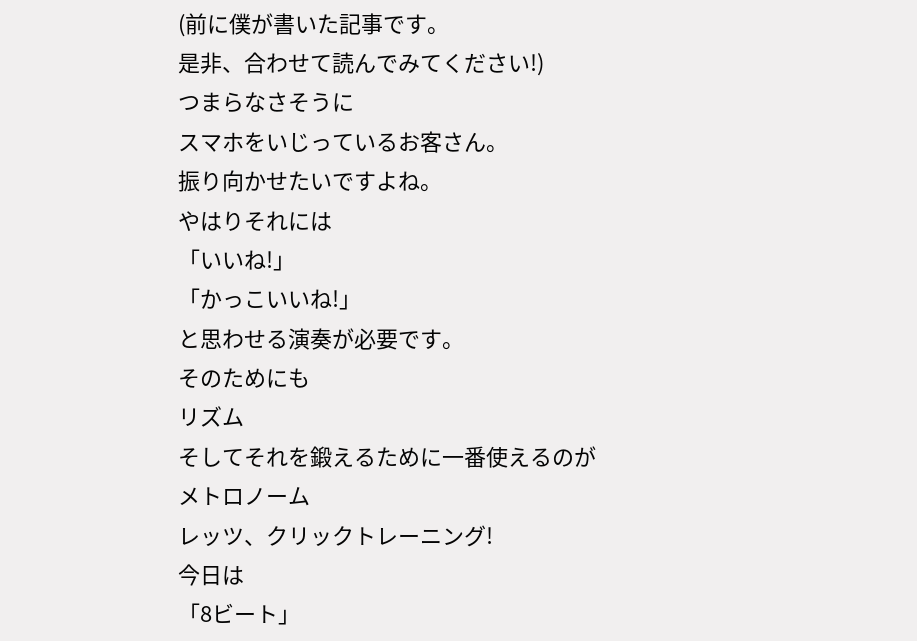(前に僕が書いた記事です。
是非、合わせて読んでみてください!)
つまらなさそうに
スマホをいじっているお客さん。
振り向かせたいですよね。
やはりそれには
「いいね!」
「かっこいいね!」
と思わせる演奏が必要です。
そのためにも
リズム
そしてそれを鍛えるために一番使えるのが
メトロノーム
レッツ、クリックトレーニング!
今日は
「8ビート」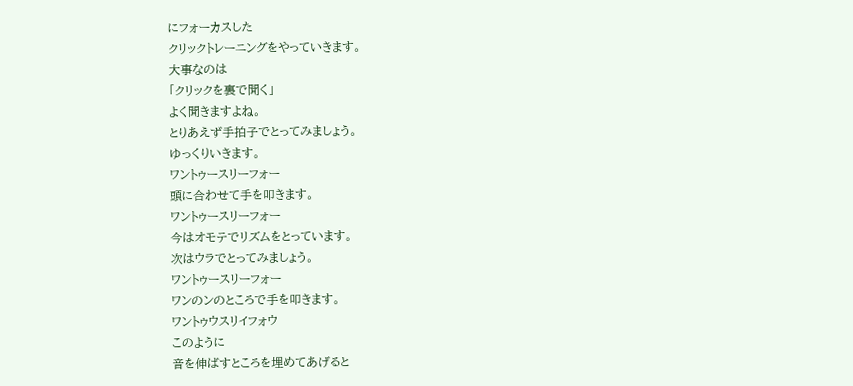にフォーカスした
クリックトレーニングをやっていきます。
大事なのは
「クリックを裏で聞く」
よく聞きますよね。
とりあえず手拍子でとってみましょう。
ゆっくりいきます。
ワントゥースリーフォー
頭に合わせて手を叩きます。
ワントゥースリーフォー
今はオモテでリズムをとっています。
次はウラでとってみましょう。
ワントゥースリーフォー
ワンのンのところで手を叩きます。
ワントゥウスリイフォウ
このように
音を伸ばすところを埋めてあげると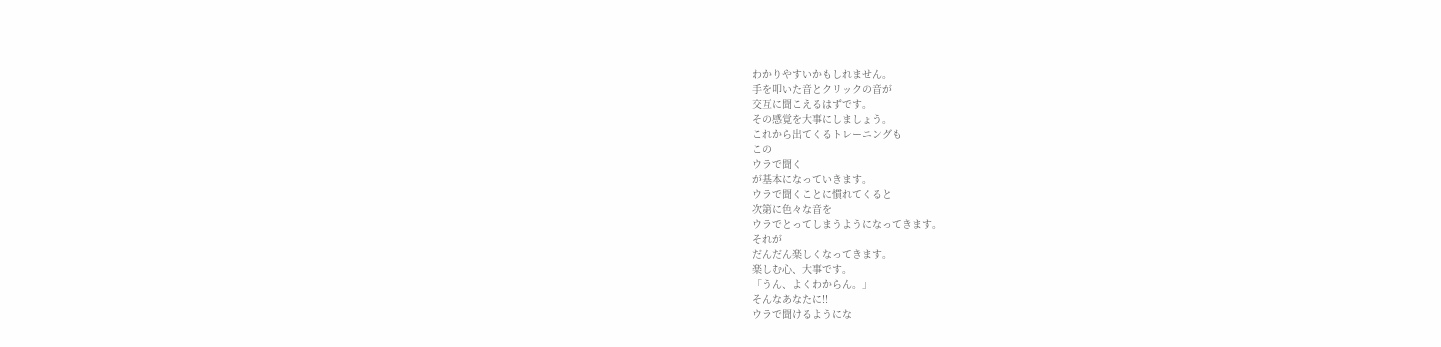わかりやすいかもしれません。
手を叩いた音とクリックの音が
交互に聞こえるはずです。
その感覚を大事にしましょう。
これから出てくるトレーニングも
この
ウラで聞く
が基本になっていきます。
ウラで聞くことに慣れてくると
次第に色々な音を
ウラでとってしまうようになってきます。
それが
だんだん楽しくなってきます。
楽しむ心、大事です。
「うん、よくわからん。」
そんなあなたに!!
ウラで聞けるようにな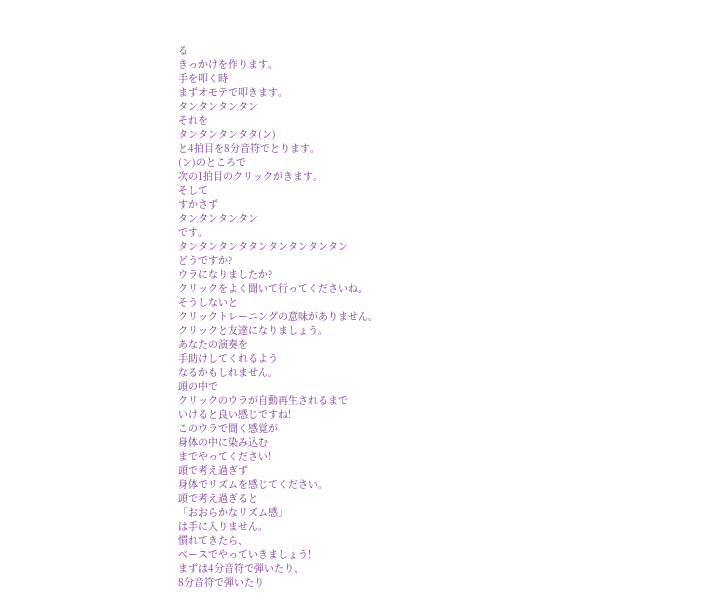る
きっかけを作ります。
手を叩く時
まずオモテで叩きます。
タンタンタンタン
それを
タンタンタンタタ(ン)
と4拍目を8分音符でとります。
(ン)のところで
次の1拍目のクリックがきます。
そして
すかさず
タンタンタンタン
です。
タンタンタンタタンタンタンタンタン
どうですか?
ウラになりましたか?
クリックをよく聞いて行ってくださいね。
そうしないと
クリックトレーニングの意味がありません。
クリックと友達になりましょう。
あなたの演奏を
手助けしてくれるよう
なるかもしれません。
頭の中で
クリックのウラが自動再生されるまで
いけると良い感じですね!
このウラで聞く感覚が
身体の中に染み込む
までやってください!
頭で考え過ぎず
身体でリズムを感じてください。
頭で考え過ぎると
「おおらかなリズム感」
は手に入りません。
慣れてきたら、
ベースでやっていきましょう!
まずは4分音符で弾いたり、
8分音符で弾いたり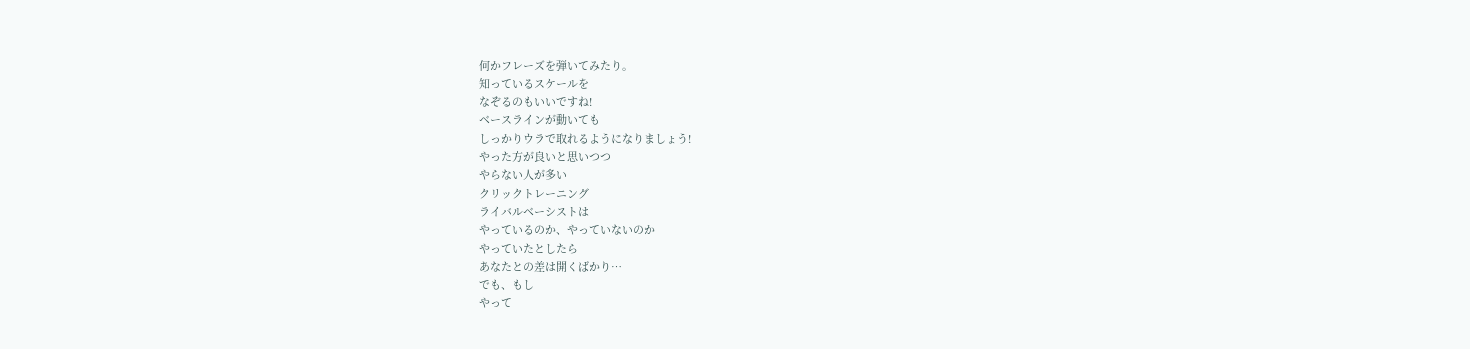何かフレーズを弾いてみたり。
知っているスケールを
なぞるのもいいですね!
ベースラインが動いても
しっかりウラで取れるようになりましょう!
やった方が良いと思いつつ
やらない人が多い
クリックトレーニング
ライバルベーシストは
やっているのか、やっていないのか
やっていたとしたら
あなたとの差は開くばかり…
でも、もし
やって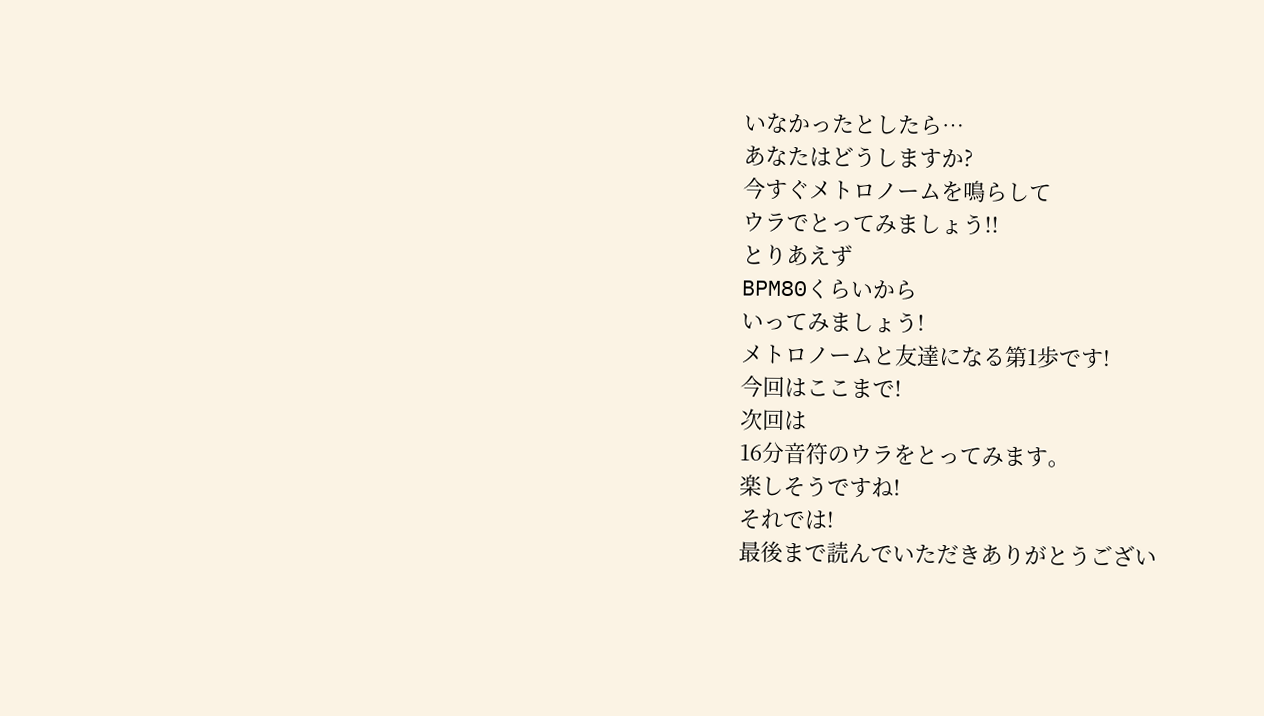いなかったとしたら…
あなたはどうしますか?
今すぐメトロノームを鳴らして
ウラでとってみましょう!!
とりあえず
BPM80くらいから
いってみましょう!
メトロノームと友達になる第1歩です!
今回はここまで!
次回は
16分音符のウラをとってみます。
楽しそうですね!
それでは!
最後まで読んでいただきありがとうござい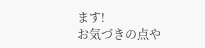ます!
お気づきの点や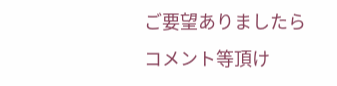ご要望ありましたら
コメント等頂け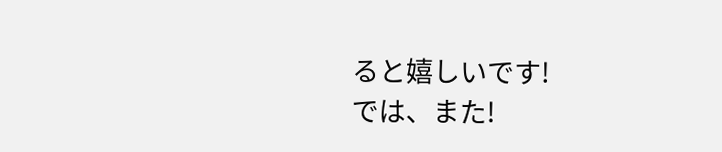ると嬉しいです!
では、また!